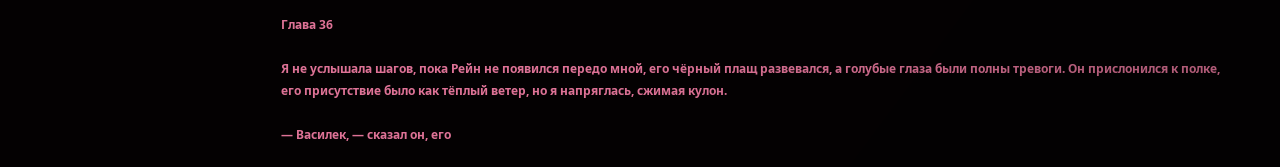Глава 36

Я не услышала шагов, пока Рейн не появился передо мной, его чёрный плащ развевался, а голубые глаза были полны тревоги. Он прислонился к полке, его присутствие было как тёплый ветер, но я напряглась, сжимая кулон.

— Василек, — сказал он, его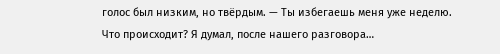голос был низким, но твёрдым. — Ты избегаешь меня уже неделю. Что происходит? Я думал, после нашего разговора…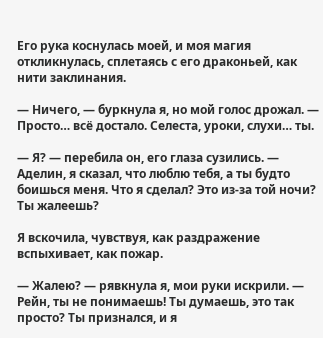Его рука коснулась моей, и моя магия откликнулась, сплетаясь с его драконьей, как нити заклинания.

— Ничего, — буркнула я, но мой голос дрожал. — Просто… всё достало. Селеста, уроки, слухи… ты.

— Я? — перебила он, его глаза сузились. — Аделин, я сказал, что люблю тебя, а ты будто боишься меня. Что я сделал? Это из-за той ночи? Ты жалеешь?

Я вскочила, чувствуя, как раздражение вспыхивает, как пожар.

— Жалею? — рявкнула я, мои руки искрили. — Рейн, ты не понимаешь! Ты думаешь, это так просто? Ты признался, и я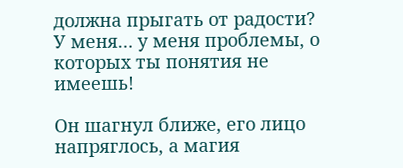должна прыгать от радости? У меня… у меня проблемы, о которых ты понятия не имеешь!

Он шагнул ближе, его лицо напряглось, а магия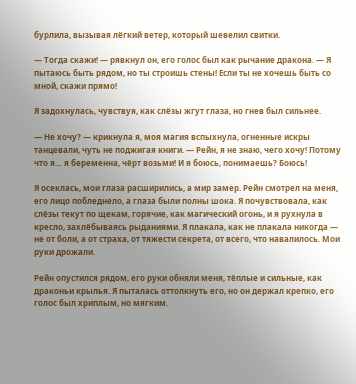бурлила, вызывая лёгкий ветер, который шевелил свитки.

— Тогда скажи! — рявкнул он, его голос был как рычание дракона. — Я пытаюсь быть рядом, но ты строишь стены! Если ты не хочешь быть со мной, скажи прямо!

Я задохнулась, чувствуя, как слёзы жгут глаза, но гнев был сильнее.

— Не хочу? — крикнула я, моя магия вспыхнула, огненные искры танцевали, чуть не поджигая книги. — Рейн, я не знаю, чего хочу! Потому что я… я беременна, чёрт возьми! И я боюсь, понимаешь? Боюсь!

Я осеклась, мои глаза расширились, а мир замер. Рейн смотрел на меня, его лицо побледнело, а глаза были полны шока. Я почувствовала, как слёзы текут по щекам, горячие, как магический огонь, и я рухнула в кресло, захлёбываясь рыданиями. Я плакала, как не плакала никогда — не от боли, а от страха, от тяжести секрета, от всего, что навалилось. Мои руки дрожали.

Рейн опустился рядом, его руки обняли меня, тёплые и сильные, как драконьи крылья. Я пыталась оттолкнуть его, но он держал крепко, его голос был хриплым, но мягким.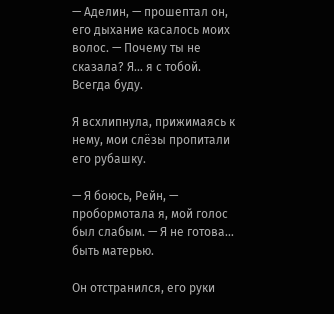— Аделин, — прошептал он, его дыхание касалось моих волос. — Почему ты не сказала? Я… я с тобой. Всегда буду.

Я всхлипнула, прижимаясь к нему, мои слёзы пропитали его рубашку.

— Я боюсь, Рейн, — пробормотала я, мой голос был слабым. — Я не готова… быть матерью.

Он отстранился, его руки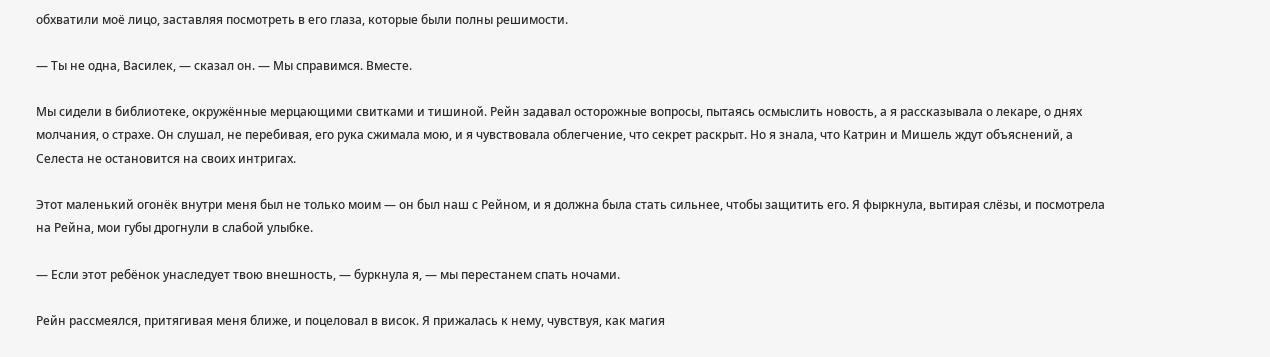обхватили моё лицо, заставляя посмотреть в его глаза, которые были полны решимости.

— Ты не одна, Василек, — сказал он. — Мы справимся. Вместе.

Мы сидели в библиотеке, окружённые мерцающими свитками и тишиной. Рейн задавал осторожные вопросы, пытаясь осмыслить новость, а я рассказывала о лекаре, о днях молчания, о страхе. Он слушал, не перебивая, его рука сжимала мою, и я чувствовала облегчение, что секрет раскрыт. Но я знала, что Катрин и Мишель ждут объяснений, а Селеста не остановится на своих интригах.

Этот маленький огонёк внутри меня был не только моим — он был наш с Рейном, и я должна была стать сильнее, чтобы защитить его. Я фыркнула, вытирая слёзы, и посмотрела на Рейна, мои губы дрогнули в слабой улыбке.

— Если этот ребёнок унаследует твою внешность, — буркнула я, — мы перестанем спать ночами.

Рейн рассмеялся, притягивая меня ближе, и поцеловал в висок. Я прижалась к нему, чувствуя, как магия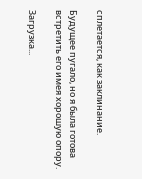сплетается, как заклинание.

Будущее пугало, но я была готова встретить его имея хорошую опору.

Загрузка...